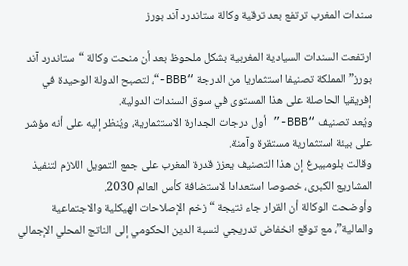سندات المغرب ترتفع بعد ترقية وكالة ستاندرد آند بورز

ارتفعت السندات السيادية المغربية بشكل ملحوظ بعد أن منحت وكالة “ستاندرد آند بورز” المملكة تصنيفا استثماريا من الدرجة “BBB-“، لتصبح الدولة الوحيدة في إفريقيا الحاصلة على هذا المستوى في سوق السندات الدولية.
ويُعد تصنيف “BBB-” أول درجات الجدارة الاستثمارية، ويُنظر إليه على أنه مؤشر على بيئة استثمارية مستقرة وآمنة.
وقالت بلومبيرغ إن هذا التصنيف يعزز قدرة المغرب على جمع التمويل اللازم لتنفيذ المشاريع الكبرى، خصوصا استعدادا لاستضافة كأس العالم 2030.
وأوضحت الوكالة أن القرار جاء نتيجة “زخم الإصلاحات الهيكلية والاجتماعية والمالية”، مع توقع انخفاض تدريجي لنسبة الدين الحكومي إلى الناتج المحلي الإجمالي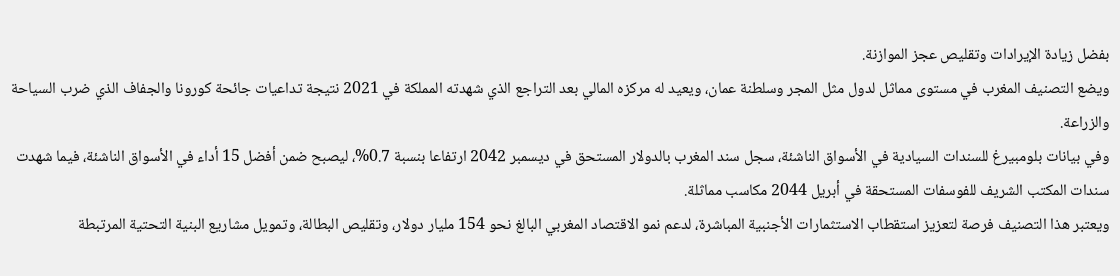بفضل زيادة الإيرادات وتقليص عجز الموازنة.
ويضع التصنيف المغرب في مستوى مماثل لدول مثل المجر وسلطنة عمان، ويعيد له مركزه المالي بعد التراجع الذي شهدته المملكة في 2021 نتيجة تداعيات جائحة كورونا والجفاف الذي ضرب السياحة والزراعة.
وفي بيانات بلومبيرغ للسندات السيادية في الأسواق الناشئة، سجل سند المغرب بالدولار المستحق في ديسمبر 2042 ارتفاعا بنسبة 0.7%، ليصبح ضمن أفضل 15 أداء في الأسواق الناشئة، فيما شهدت سندات المكتب الشريف للفوسفات المستحقة في أبريل 2044 مكاسب مماثلة.
ويعتبر هذا التصنيف فرصة لتعزيز استقطاب الاستثمارات الأجنبية المباشرة، لدعم نمو الاقتصاد المغربي البالغ نحو 154 مليار دولار، وتقليص البطالة، وتمويل مشاريع البنية التحتية المرتبطة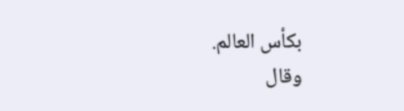بكأس العالم.
وقال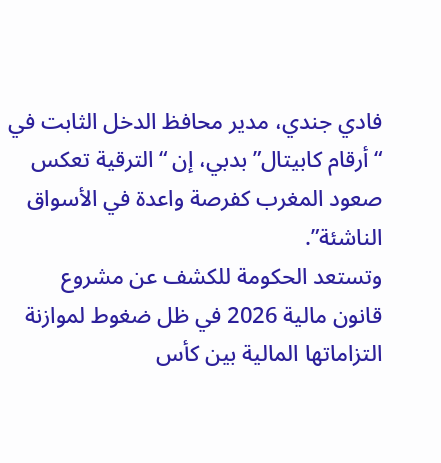فادي جندي، مدير محافظ الدخل الثابت في “أرقام كابيتال” بدبي، إن “الترقية تعكس صعود المغرب كفرصة واعدة في الأسواق الناشئة”.
وتستعد الحكومة للكشف عن مشروع قانون مالية 2026 في ظل ضغوط لموازنة التزاماتها المالية بين كأس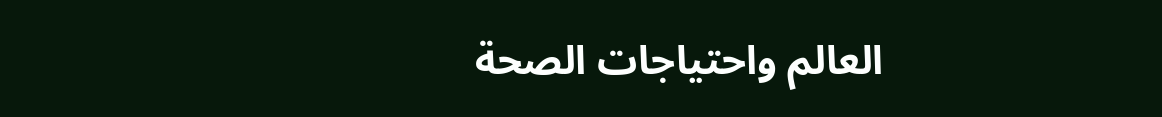العالم واحتياجات الصحة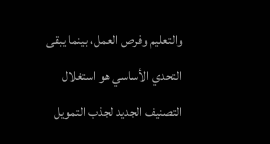والتعليم وفرص العمل، بينما يبقى التحدي الأساسي هو استغلال التصنيف الجديد لجذب التمويل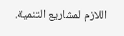اللازم لمشاريع التنمية.